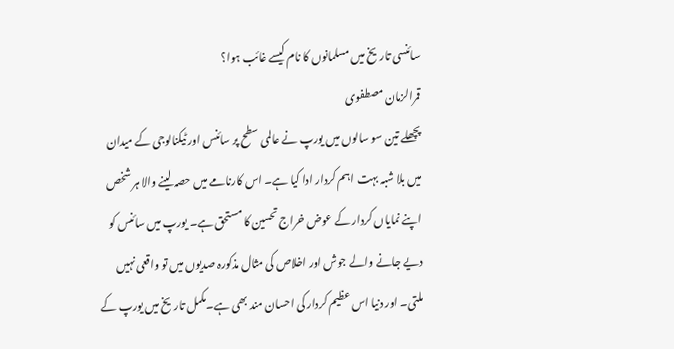سائنسی تاریخ میں مسلمانوں کا نام کیسے غائب ہوا؟
قمرالزمان مصطفوی
پچھلے تین سو سالوں میں یورپ نے عالمی سطح پر سائنس اور ٹیکنالوجی کے میدان میں بلا شبہ بہت اہم کردار ادا کیا ہے۔ اس کارنامے میں حصہ لینے والا ہر شخص اپنے نمایاں کردار کے عوض خراج تحسین کا مستحق ہے۔ یورپ میں سائنس کو دیے جانے والے جوش اور اخلاص کی مثال مذکورہ صدیوں میں تو واقعی نہیں ملتی۔ اور دنیا اس عظیم کردار کی احسان مند بھی ہے۔مکمل تاریخ میں یورپ کے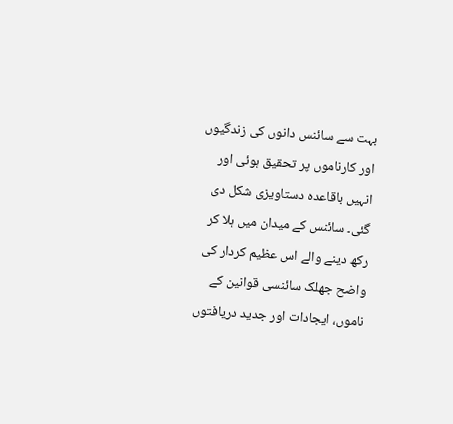بہت سے سائنس دانوں کی زندگیوں اور کارناموں پر تحقیق ہوئی اور انہیں باقاعدہ دستاویزی شکل دی گئی۔ سائنس کے میدان میں ہلا کر رکھ دینے والے اس عظیم کردار کی واضح جھلک سائنسی قوانین کے ناموں، ایجادات اور جدید دریافتوں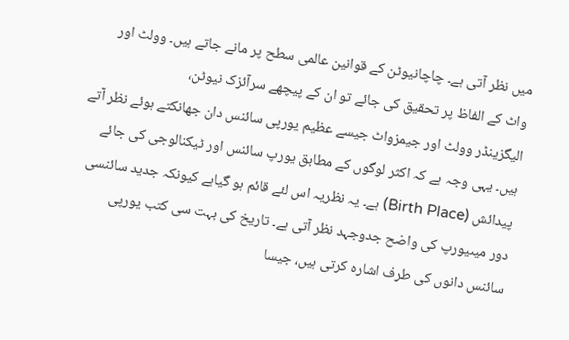میں نظر آتی ہے۔ چاچانیوٹن کے قوانین عالمی سطح پر مانے جاتے ہیں۔ وولٹ اور واٹ کے الفاظ پر تحقیق کی جائے تو ان کے پیچھے سرآئزک نیوٹن،
الیگزینڈر وولٹ اور جیمزواٹ جیسے عظیم یورپی سائنس دان جھانکتے ہوئے نظر آتے ہیں۔ یہی وجہ ہے کہ اکثر لوگوں کے مطابق یورپ سائنس اور ٹیکنالوجی کی جائے پیدائش (Birth Place) ہے۔ یہ نظریہ اس لئے قائم ہو گیاہے کیونکہ جدید سائنسی دور میںیورپ کی واضح جدوجہد نظر آتی ہے۔ تاریخ کی بہت سی کتب یورپی سائنس دانوں کی طرف اشارہ کرتی ہیں، جیسا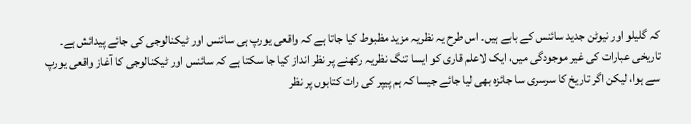کہ گلیلو اور نیوٹن جدید سائنس کے بابے ہیں۔ اس طرح یہ نظریہ مزید مظبوط کیا جاتا ہے کہ واقعی یورپ ہی سائنس اور ٹیکنالوجی کی جائے پیدائش ہے۔
تاریخی عبارات کی غیر موجودگی میں، ایک لاعلم قاری کو ایسا تنگ نظریہ رکھنے پر نظر انداز کیا جا سکتا ہے کہ سائنس اور ٹیکنالوجی کا آغاز واقعی یورپ سے ہوا، لیکن اگر تاریخ کا سرسری سا جائزہ بھی لیا جائے جیسا کہ ہم پیپر کی رات کتابوں پر نظر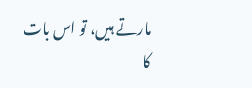مارتے ہیں، تو اس بات کا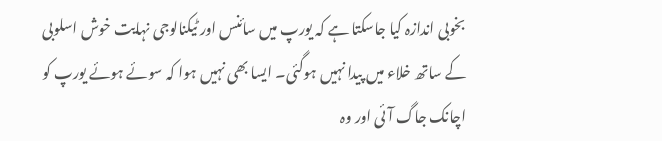بخوبی اندازہ کیا جاسکتا ہے کہ یورپ میں سائنس اور ٹیکنالوجی نہایت خوش اسلوبی کے ساتھ خلاء میں پیدا نہیں ہوگئی۔ ایسا بھی نہیں ہوا کہ سوئے ہوئے یورپ کو اچانک جاگ آئی اور وہ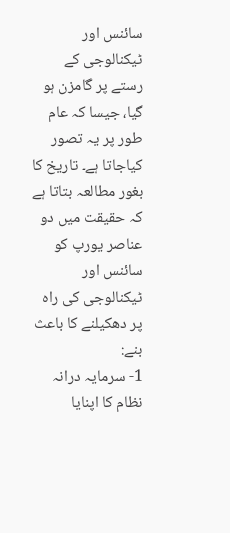سائنس اور ٹیکنالوجی کے رستے پر گامزن ہو گیا، جیسا کہ عام طور پر یہ تصور کیاجاتا ہے۔ تاریخ کا بغور مطالعہ بتاتا ہے کہ حقیقت میں دو عناصر یورپ کو سائنس اور ٹیکنالوجی کی راہ پر دھکیلنے کا باعث بنے:
1- سرمایہ درانہ نظام کا اپنایا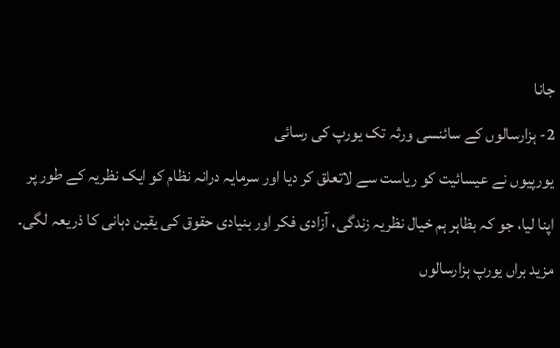جانا
2- ہزارسالوں کے سائنسی ورثہ تک یورپ کی رسائی
یورپیوں نے عیسائیت کو ریاست سے لاتعلق کر دیا اور سرمایہ درانہ نظام کو ایک نظریہ کے طور پر اپنا لیا، جو کہ بظاہر ہم خیال نظریہ زندگی، آزادی فکر اور بنیادی حقوق کی یقین دہانی کا ذریعہ لگی۔ مزید براں یورپ ہزارسالوں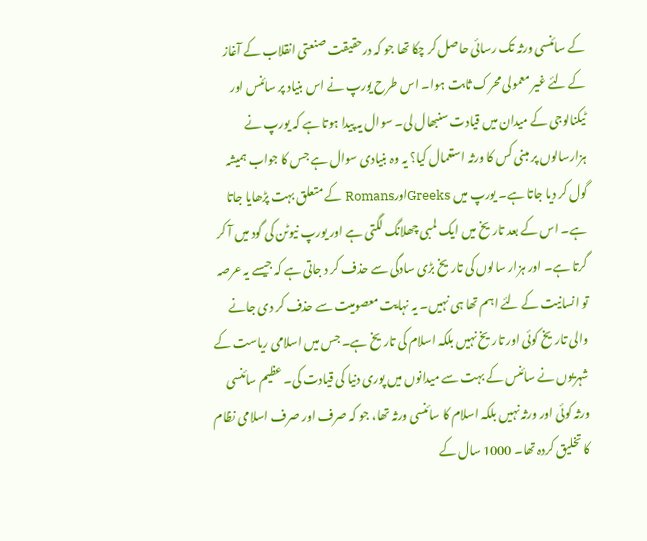کے سائنسی ورثہ تک رسائی حاصل کر چکا تھا جو کہ درحقیقت صنعتی انقلاب کے آغاز کے لئے غیر معمولی محرک ثابت ہوا۔ اس طرح یورپ نے اس بنیاد پر سائنس اور ٹیکنالوجی کے میدان میں قیادت سنبھال لی۔ سوال یہ پیدا ہوتا ہے کہ یورپ نے ہزارسالوں پر مبنی کس کا ورثہ استعمال کیا؟ یہ وہ بنیادی سوال ہے جس کا جواب ہمیشہ گول کر دیا جاتا ہے۔ یورپ میں GreeksاورRomans کے متعلق بہت پڑھایا جاتا ہے۔ اس کے بعد تاریخ میں ایک لمبی چھلانگ لگتی ہے اور یورپ نیوٹن کی گود میں آ کر گرتا ہے۔ اور ہزار سالوں کی تاریخ بڑی سادگی سے حذف کر د جاتی ہے کہ جیسے یہ عرصہ تو انسانیت کے لئے اہم تھا ہی نہیں۔ یہ نہایت معصومیت سے حذف کر دی جانے والی تاریخ کوئی اور تاریخ نہیں بلکہ اسلام کی تاریخ ہے۔ جس میں اسلامی ریاست کے شہریوں نے سائنس کے بہت سے میدانوں میں پوری دنیا کی قیادت کی۔ عظیم سائنسی ورثہ کوئی اور ورثہ نہیں بلکہ اسلام کا سائنسی ورثہ تھا، جو کہ صرف اور صرف اسلامی نظام کا تخلیق کردہ تھا۔ 1000 سال کے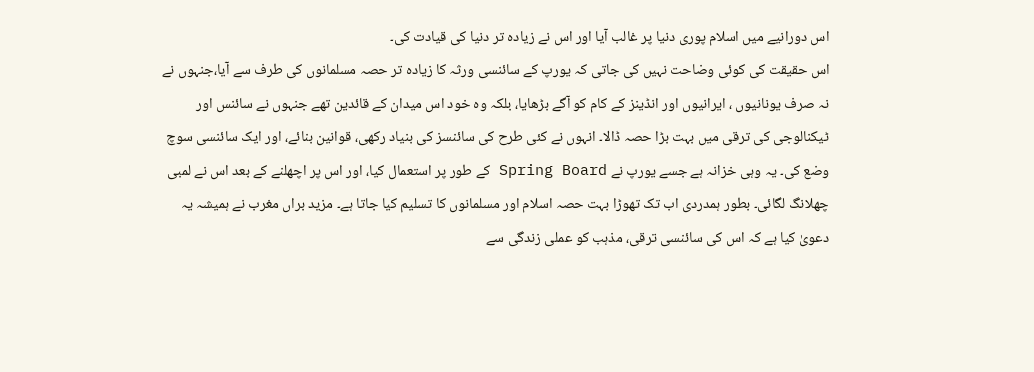اس دورانیے میں اسلام پوری دنیا پر غالب آیا اور اس نے زیادہ تر دنیا کی قیادت کی۔
اس حقیقت کی کوئی وضاحت نہیں کی جاتی کہ یورپ کے سائنسی ورثہ کا زیادہ تر حصہ مسلمانوں کی طرف سے آیا،جنہوں نے نہ صرف یونانیوں ، ایرانیوں اور انڈینز کے کام کو آگے بڑھایا، بلکہ وہ خود اس میدان کے قائدین تھے جنہوں نے سائنس اور ٹیکنالوجی کی ترقی میں بہت بڑا حصہ ڈالا۔ انہوں نے کئی طرح کی سائنسز کی بنیاد رکھی، قوانین بنائے، اور ایک سائنسی سوچ وضع کی۔ یہ وہی خزانہ ہے جسے یورپ نے Spring Board کے طور پر استعمال کیا، اور اس پر اچھلنے کے بعد اس نے لمبی چھلانگ لگائی۔ بطور ہمدردی اب تک تھوڑا بہت حصہ اسلام اور مسلمانوں کا تسلیم کیا جاتا ہے۔ مزید براں مغرب نے ہمیشہ یہ دعویٰ کیا ہے کہ اس کی سائنسی ترقی، مذہب کو عملی زندگی سے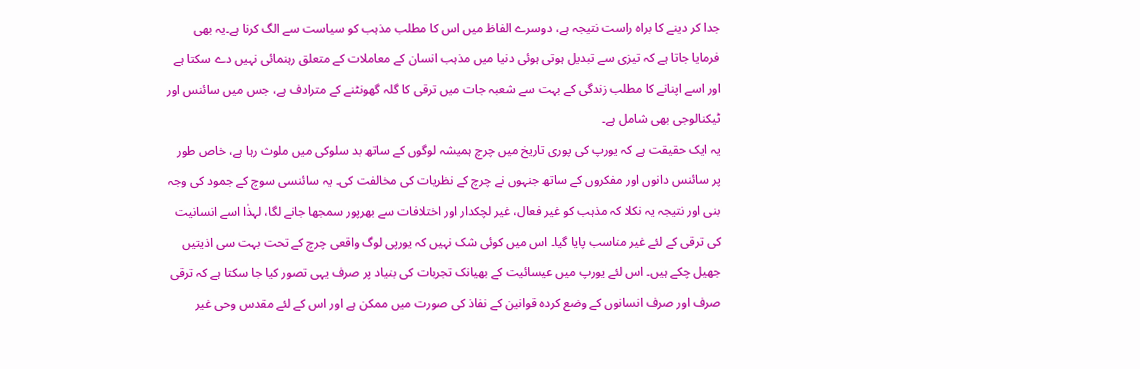جدا کر دینے کا براہ راست نتیجہ ہے، دوسرے الفاظ میں اس کا مطلب مذہب کو سیاست سے الگ کرنا ہے۔یہ بھی فرمایا جاتا ہے کہ تیزی سے تبدیل ہوتی ہوئی دنیا میں مذہب انسان کے معاملات کے متعلق رہنمائی نہیں دے سکتا ہے اور اسے اپنانے کا مطلب زندگی کے بہت سے شعبہ جات میں ترقی کا گلہ گھونٹنے کے مترادف ہے، جس میں سائنس اور ٹیکنالوجی بھی شامل ہے۔
یہ ایک حقیقت ہے کہ یورپ کی پوری تاریخ میں چرچ ہمیشہ لوگوں کے ساتھ بد سلوکی میں ملوث رہا ہے، خاص طور پر سائنس دانوں اور مفکروں کے ساتھ جنہوں نے چرچ کے نظریات کی مخالفت کی۔ یہ سائنسی سوچ کے جمود کی وجہ بنی اور نتیجہ یہ نکلا کہ مذہب کو غیر فعال، غیر لچکدار اور اختلافات سے بھرپور سمجھا جانے لگا، لہذٰا اسے انسانیت کی ترقی کے لئے غیر مناسب پایا گیا۔ اس میں کوئی شک نہیں کہ یورپی لوگ واقعی چرچ کے تحت بہت سی اذیتیں جھیل چکے ہیں۔ اس لئے یورپ میں عیسائیت کے بھیانک تجربات کی بنیاد پر صرف یہی تصور کیا جا سکتا ہے کہ ترقی صرف اور صرف انسانوں کے وضع کردہ قوانین کے نفاذ کی صورت میں ممکن ہے اور اس کے لئے مقدس وحی غیر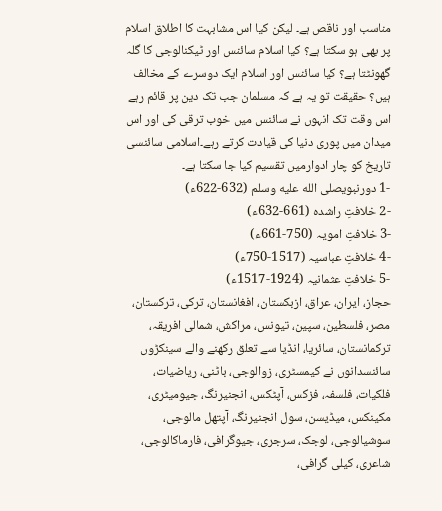مناسب اور ناقص ہے۔ لیکن کیا اس مشابہت کا اطلاق اسلام پر بھی ہو سکتا ہے؟ کیا اسلام سائنس اور ٹیکنالوجی کا گلہ گھونٹتا ہے؟ کیا سائنس اور اسلام ایک دوسرے کے مخالف ہیں؟ حقیقت تو یہ ہے کہ مسلمان جب تک دین پر قائم رہے اس وقت تک انہوں نے سائنس میں خوب ترقی کی اور اس میدان میں پوری دنیا کی قیادت کرتے رہے۔اسلامی سائنسی تاریخ کو چار ادوارمیں تقسیم کیا جا سکتا ہے۔
-1 دورنبویصلى الله عليه وسلم (632-622ء)
-2 خلافتِ راشدہ (661-632ء)
-3 خلافتِ امویہ (750-661ء)
-4 خلافتِ عباسیہ (1517-750ء)
-5 خلافتِ عثمانیہ (1924-1517ء)
حجاز، ایران، عراق، ازبکستان، افغانستان، ترکی، ترکستان، مصر، فلسطین، سپین، تیونس، مراکش، شمالی افریقہ، ترکمانستان، سائریا، انڈیا سے تعلق رکھنے والے سینکڑوں سائنسدانوں نے کیمسٹری، زوالوجی، باٹنی، ریاضیات، فلکیات، فلسفہ، فزکس، آپٹکس، انجنیرنگ، جیومیٹری، مکینکس، میڈیسن، سول انجنیرنگ، آپتھل مالوجی، سوشیالوجی، لوجک، سرجری، جیوگرافی، فارماکالوجی، شاعری، کیلی گرافی،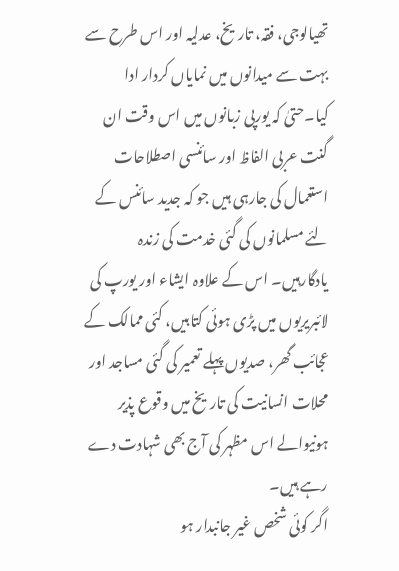تھیالوجی، فقہ، تاریخ، عدلیہ اور اس طرح سے بہت سے میدانوں میں نمایاں کردار ادا کیا۔حتیٰ کہ یورپی زبانوں میں اس وقت ان گنت عربی الفاظ اور سائنسی اصطلاحات استعمال کی جارہی ہیں جو کہ جدید سائنس کے لئے مسلمانوں کی گئی خدمت کی زندہ یادگارہیں۔ اس کے علاوہ ایشاء اور یورپ کی لائبریریوں میں پڑی ہوئی کتابیں، کئی ممالک کے عجائب گھر، صدیوں پہلے تعمیر کی گئی مساجد اور محلات انسانیت کی تاریخ میں وقوع پذیر ہونیوالے اس مظہر کی آج بھی شہادت دے رہے ہیں۔
اگر کوئی شخص غیر جانبدار ہو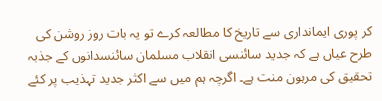کر پوری ایمانداری سے تاریخ کا مطالعہ کرے تو یہ بات روز روشن کی طرح عیاں ہے کہ جدید سائنسی انقلاب مسلمان سائنسدانوں کے جذبہ تحقیق کی مرہون منت ہے۔ اگرچہ ہم میں سے اکثر جدید تہذیب پر کئے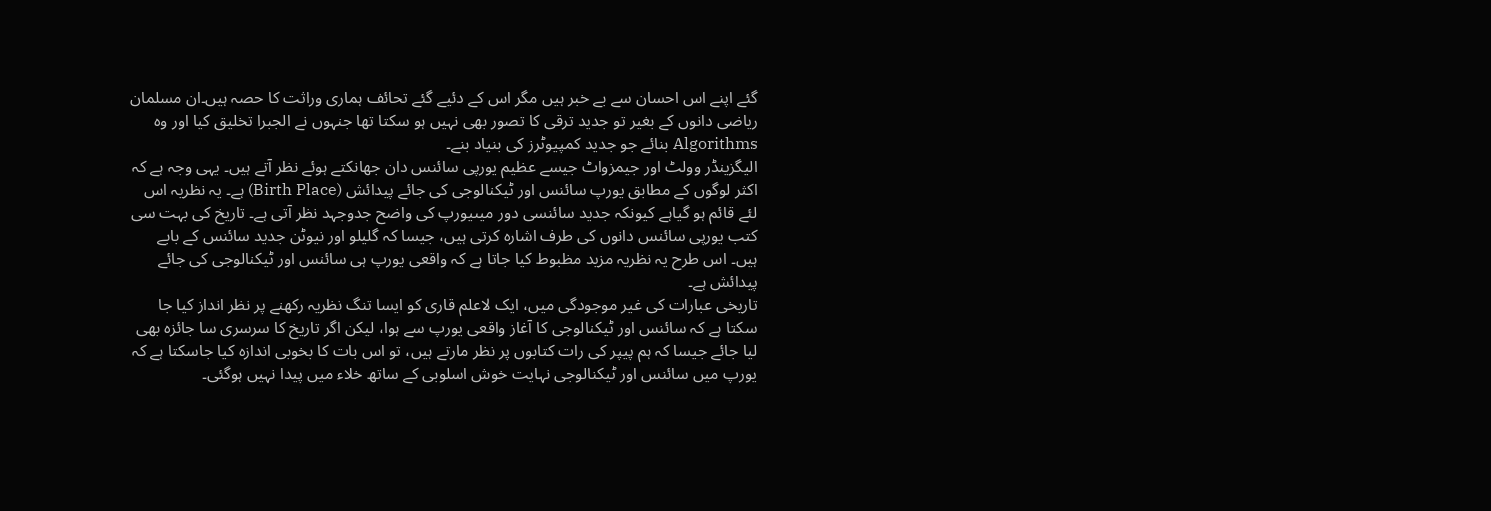گئے اپنے اس احسان سے بے خبر ہیں مگر اس کے دئیے گئے تحائف ہماری وراثت کا حصہ ہیں۔ان مسلمان ریاضی دانوں کے بغیر تو جدید ترقی کا تصور بھی نہیں ہو سکتا تھا جنہوں نے الجبرا تخلیق کیا اور وہ Algorithms بنائے جو جدید کمپیوٹرز کی بنیاد بنے۔
الیگزینڈر وولٹ اور جیمزواٹ جیسے عظیم یورپی سائنس دان جھانکتے ہوئے نظر آتے ہیں۔ یہی وجہ ہے کہ اکثر لوگوں کے مطابق یورپ سائنس اور ٹیکنالوجی کی جائے پیدائش (Birth Place) ہے۔ یہ نظریہ اس لئے قائم ہو گیاہے کیونکہ جدید سائنسی دور میںیورپ کی واضح جدوجہد نظر آتی ہے۔ تاریخ کی بہت سی کتب یورپی سائنس دانوں کی طرف اشارہ کرتی ہیں، جیسا کہ گلیلو اور نیوٹن جدید سائنس کے بابے ہیں۔ اس طرح یہ نظریہ مزید مظبوط کیا جاتا ہے کہ واقعی یورپ ہی سائنس اور ٹیکنالوجی کی جائے پیدائش ہے۔
تاریخی عبارات کی غیر موجودگی میں، ایک لاعلم قاری کو ایسا تنگ نظریہ رکھنے پر نظر انداز کیا جا سکتا ہے کہ سائنس اور ٹیکنالوجی کا آغاز واقعی یورپ سے ہوا، لیکن اگر تاریخ کا سرسری سا جائزہ بھی لیا جائے جیسا کہ ہم پیپر کی رات کتابوں پر نظر مارتے ہیں، تو اس بات کا بخوبی اندازہ کیا جاسکتا ہے کہ یورپ میں سائنس اور ٹیکنالوجی نہایت خوش اسلوبی کے ساتھ خلاء میں پیدا نہیں ہوگئی۔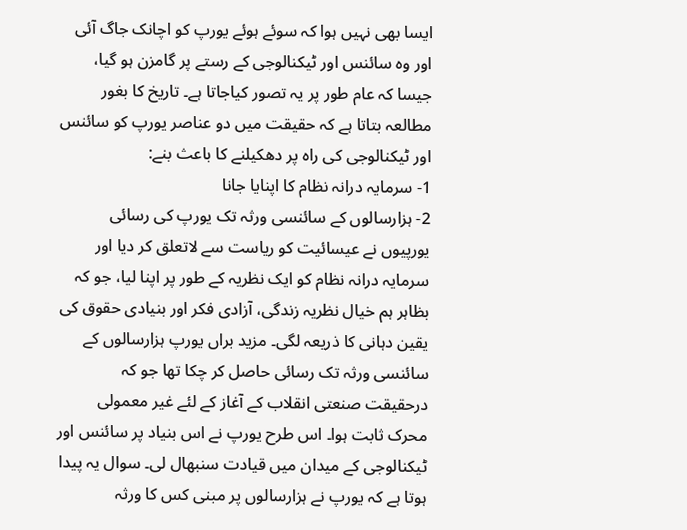ایسا بھی نہیں ہوا کہ سوئے ہوئے یورپ کو اچانک جاگ آئی اور وہ سائنس اور ٹیکنالوجی کے رستے پر گامزن ہو گیا، جیسا کہ عام طور پر یہ تصور کیاجاتا ہے۔ تاریخ کا بغور مطالعہ بتاتا ہے کہ حقیقت میں دو عناصر یورپ کو سائنس اور ٹیکنالوجی کی راہ پر دھکیلنے کا باعث بنے:
1- سرمایہ درانہ نظام کا اپنایا جانا
2- ہزارسالوں کے سائنسی ورثہ تک یورپ کی رسائی
یورپیوں نے عیسائیت کو ریاست سے لاتعلق کر دیا اور سرمایہ درانہ نظام کو ایک نظریہ کے طور پر اپنا لیا، جو کہ بظاہر ہم خیال نظریہ زندگی، آزادی فکر اور بنیادی حقوق کی یقین دہانی کا ذریعہ لگی۔ مزید براں یورپ ہزارسالوں کے سائنسی ورثہ تک رسائی حاصل کر چکا تھا جو کہ درحقیقت صنعتی انقلاب کے آغاز کے لئے غیر معمولی محرک ثابت ہوا۔ اس طرح یورپ نے اس بنیاد پر سائنس اور ٹیکنالوجی کے میدان میں قیادت سنبھال لی۔ سوال یہ پیدا ہوتا ہے کہ یورپ نے ہزارسالوں پر مبنی کس کا ورثہ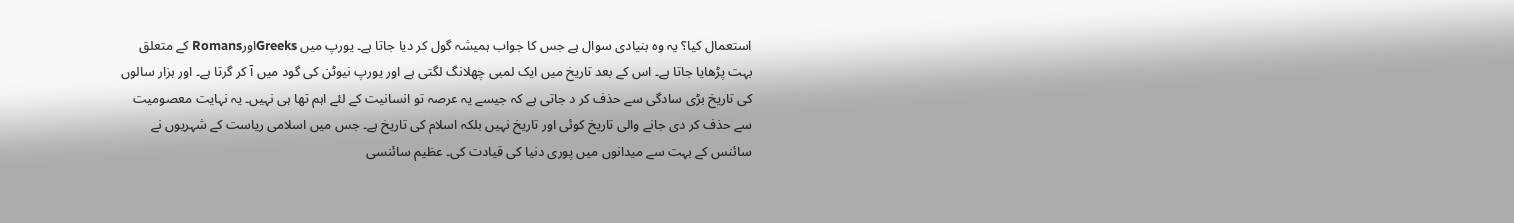استعمال کیا؟ یہ وہ بنیادی سوال ہے جس کا جواب ہمیشہ گول کر دیا جاتا ہے۔ یورپ میں GreeksاورRomans کے متعلق بہت پڑھایا جاتا ہے۔ اس کے بعد تاریخ میں ایک لمبی چھلانگ لگتی ہے اور یورپ نیوٹن کی گود میں آ کر گرتا ہے۔ اور ہزار سالوں کی تاریخ بڑی سادگی سے حذف کر د جاتی ہے کہ جیسے یہ عرصہ تو انسانیت کے لئے اہم تھا ہی نہیں۔ یہ نہایت معصومیت سے حذف کر دی جانے والی تاریخ کوئی اور تاریخ نہیں بلکہ اسلام کی تاریخ ہے۔ جس میں اسلامی ریاست کے شہریوں نے سائنس کے بہت سے میدانوں میں پوری دنیا کی قیادت کی۔ عظیم سائنسی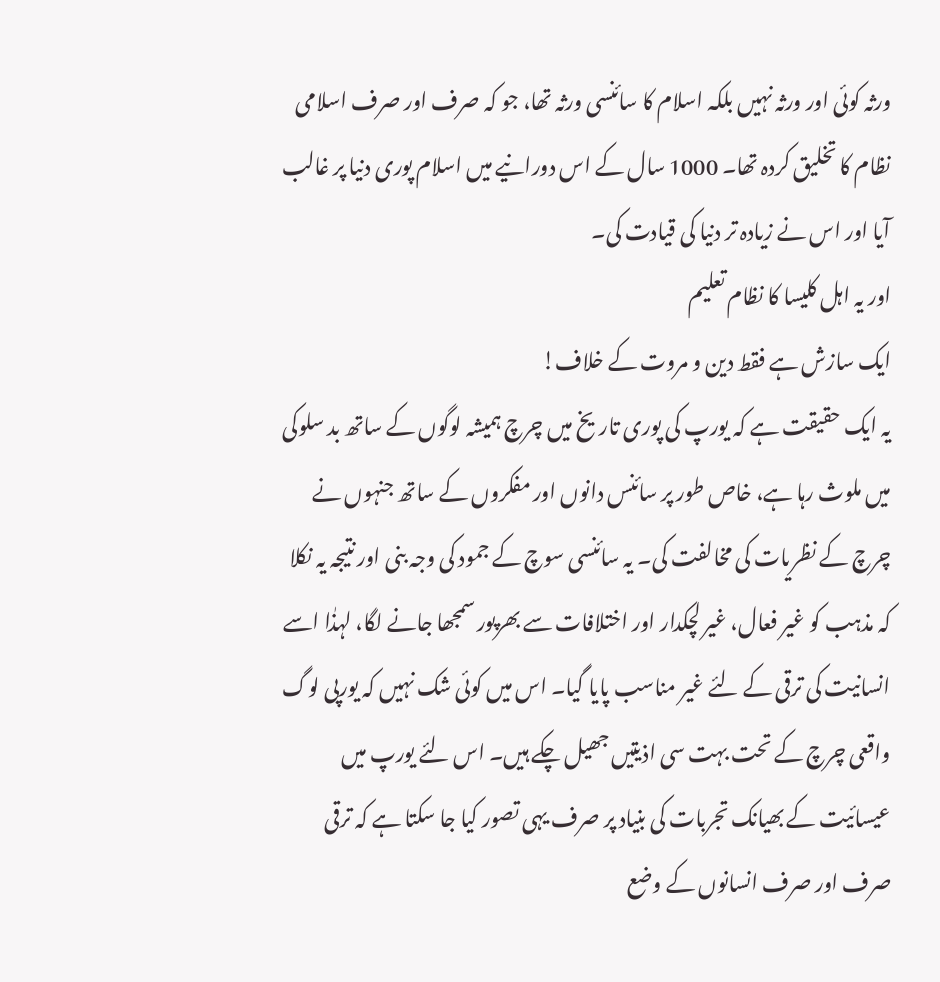ورثہ کوئی اور ورثہ نہیں بلکہ اسلام کا سائنسی ورثہ تھا، جو کہ صرف اور صرف اسلامی نظام کا تخلیق کردہ تھا۔ 1000 سال کے اس دورانیے میں اسلام پوری دنیا پر غالب آیا اور اس نے زیادہ تر دنیا کی قیادت کی۔
اور یہ اہل کلیسا کا نظام تعلیم
ایک سازش ہے فقط دین و مروت کے خلاف!
یہ ایک حقیقت ہے کہ یورپ کی پوری تاریخ میں چرچ ہمیشہ لوگوں کے ساتھ بد سلوکی میں ملوث رہا ہے، خاص طور پر سائنس دانوں اور مفکروں کے ساتھ جنہوں نے چرچ کے نظریات کی مخالفت کی۔ یہ سائنسی سوچ کے جمود کی وجہ بنی اور نتیجہ یہ نکلا کہ مذہب کو غیر فعال، غیر لچکدار اور اختلافات سے بھرپور سمجھا جانے لگا، لہذٰا اسے انسانیت کی ترقی کے لئے غیر مناسب پایا گیا۔ اس میں کوئی شک نہیں کہ یورپی لوگ واقعی چرچ کے تحت بہت سی اذیتیں جھیل چکے ہیں۔ اس لئے یورپ میں عیسائیت کے بھیانک تجربات کی بنیاد پر صرف یہی تصور کیا جا سکتا ہے کہ ترقی صرف اور صرف انسانوں کے وضع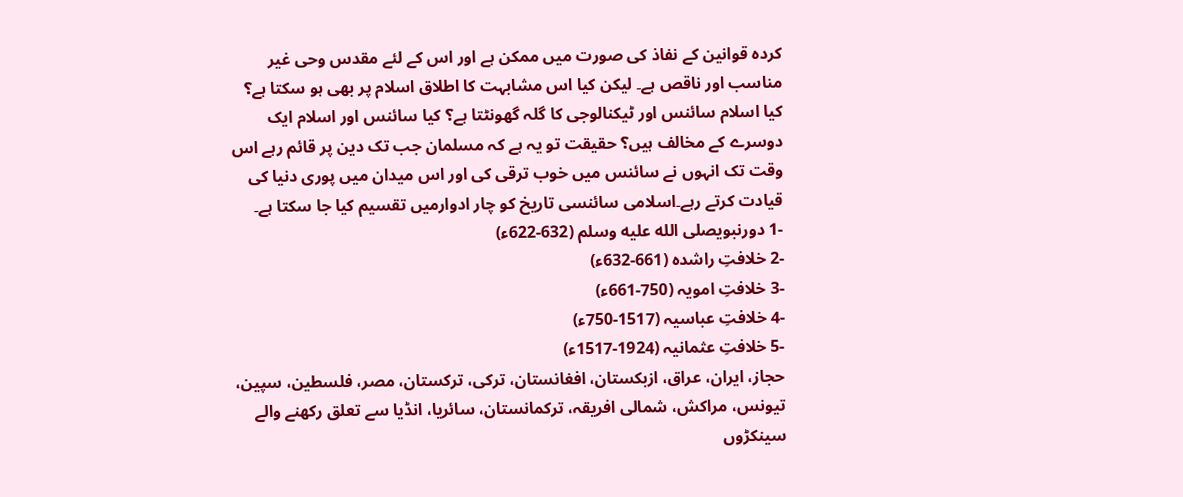کردہ قوانین کے نفاذ کی صورت میں ممکن ہے اور اس کے لئے مقدس وحی غیر مناسب اور ناقص ہے۔ لیکن کیا اس مشابہت کا اطلاق اسلام پر بھی ہو سکتا ہے؟ کیا اسلام سائنس اور ٹیکنالوجی کا گلہ گھونٹتا ہے؟ کیا سائنس اور اسلام ایک دوسرے کے مخالف ہیں؟ حقیقت تو یہ ہے کہ مسلمان جب تک دین پر قائم رہے اس وقت تک انہوں نے سائنس میں خوب ترقی کی اور اس میدان میں پوری دنیا کی قیادت کرتے رہے۔اسلامی سائنسی تاریخ کو چار ادوارمیں تقسیم کیا جا سکتا ہے۔
-1 دورنبویصلى الله عليه وسلم (632-622ء)
-2 خلافتِ راشدہ (661-632ء)
-3 خلافتِ امویہ (750-661ء)
-4 خلافتِ عباسیہ (1517-750ء)
-5 خلافتِ عثمانیہ (1924-1517ء)
حجاز، ایران، عراق، ازبکستان، افغانستان، ترکی، ترکستان، مصر، فلسطین، سپین، تیونس، مراکش، شمالی افریقہ، ترکمانستان، سائریا، انڈیا سے تعلق رکھنے والے سینکڑوں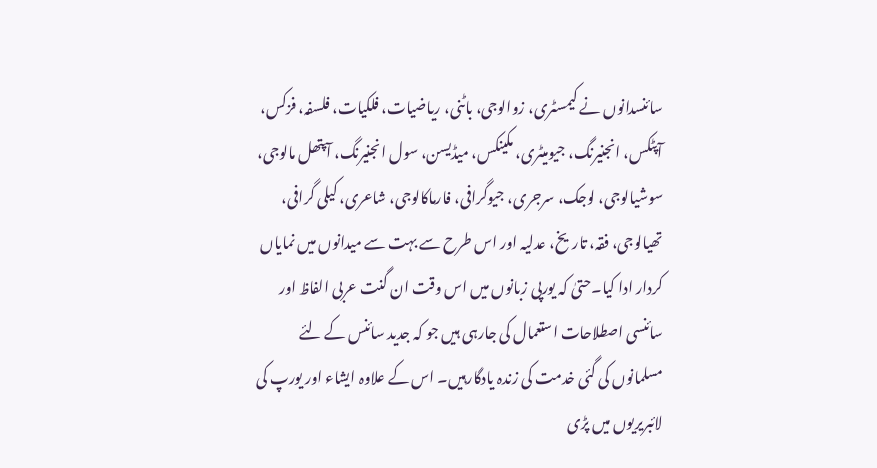سائنسدانوں نے کیمسٹری، زوالوجی، باٹنی، ریاضیات، فلکیات، فلسفہ، فزکس، آپٹکس، انجنیرنگ، جیومیٹری، مکینکس، میڈیسن، سول انجنیرنگ، آپتھل مالوجی، سوشیالوجی، لوجک، سرجری، جیوگرافی، فارماکالوجی، شاعری، کیلی گرافی، تھیالوجی، فقہ، تاریخ، عدلیہ اور اس طرح سے بہت سے میدانوں میں نمایاں کردار ادا کیا۔حتیٰ کہ یورپی زبانوں میں اس وقت ان گنت عربی الفاظ اور سائنسی اصطلاحات استعمال کی جارہی ہیں جو کہ جدید سائنس کے لئے مسلمانوں کی گئی خدمت کی زندہ یادگارہیں۔ اس کے علاوہ ایشاء اور یورپ کی لائبریریوں میں پڑی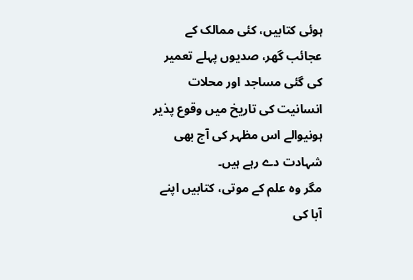ہوئی کتابیں، کئی ممالک کے عجائب گھر، صدیوں پہلے تعمیر کی گئی مساجد اور محلات انسانیت کی تاریخ میں وقوع پذیر ہونیوالے اس مظہر کی آج بھی شہادت دے رہے ہیں۔
مگر وہ علم کے موتی، کتابیں اپنے آبا کی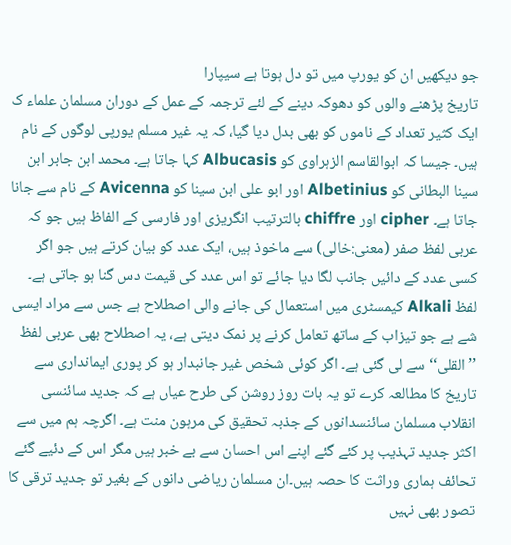جو دیکھیں ان کو یورپ میں تو دل ہوتا ہے سیپارا
تاریخ پڑھنے والوں کو دھوکہ دینے کے لئے ترجمہ کے عمل کے دوران مسلمان علماء ک ایک کثیر تعداد کے ناموں کو بھی بدل دیا گیا، کہ یہ غیر مسلم یورپی لوگوں کے نام ہیں۔ جیسا کہ ابوالقاسم الزہراوی کو Albucasis کہا جاتا ہے۔ محمد ابن جابر ابن سینا البطانی کو Albetinius اور ابو علی ابن سینا کو Avicenna کے نام سے جانا جاتا ہے۔ cipher اور chiffre بالترتیب انگریزی اور فارسی کے الفاظ ہیں جو کہ عربی لفظ صفر (معنی:خالی) سے ماخوذ ہیں، ایک عدد کو بیان کرتے ہیں جو اگر کسی عدد کے دائیں جانب لگا دیا جائے تو اس عدد کی قیمت دس گنا ہو جاتی ہے۔ لفظ Alkali کیمسٹری میں استعمال کی جانے والی اصطلاح ہے جس سے مراد ایسی شے ہے جو تیزاب کے ساتھ تعامل کرنے پر نمک دیتی ہے، یہ اصطلاح بھی عربی لفظ ’’القلی‘‘ سے لی گئی ہے۔ اگر کوئی شخص غیر جانبدار ہو کر پوری ایمانداری سے تاریخ کا مطالعہ کرے تو یہ بات روز روشن کی طرح عیاں ہے کہ جدید سائنسی انقلاب مسلمان سائنسدانوں کے جذبہ تحقیق کی مرہون منت ہے۔ اگرچہ ہم میں سے اکثر جدید تہذیب پر کئے گئے اپنے اس احسان سے بے خبر ہیں مگر اس کے دئیے گئے تحائف ہماری وراثت کا حصہ ہیں۔ان مسلمان ریاضی دانوں کے بغیر تو جدید ترقی کا تصور بھی نہیں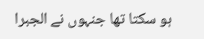ہو سکتا تھا جنہوں نے الجبرا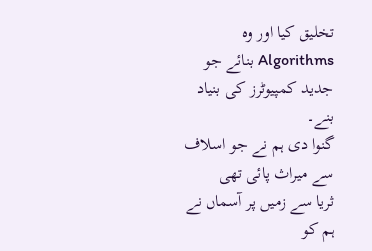تخلیق کیا اور وہ Algorithms بنائے جو جدید کمپیوٹرز کی بنیاد بنے۔
گنوا دی ہم نے جو اسلاف سے میراث پائی تھی
ثریا سے زمیں پر آسماں نے ہم کو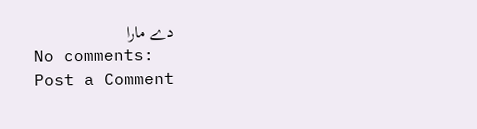دے مارا
No comments:
Post a Comment